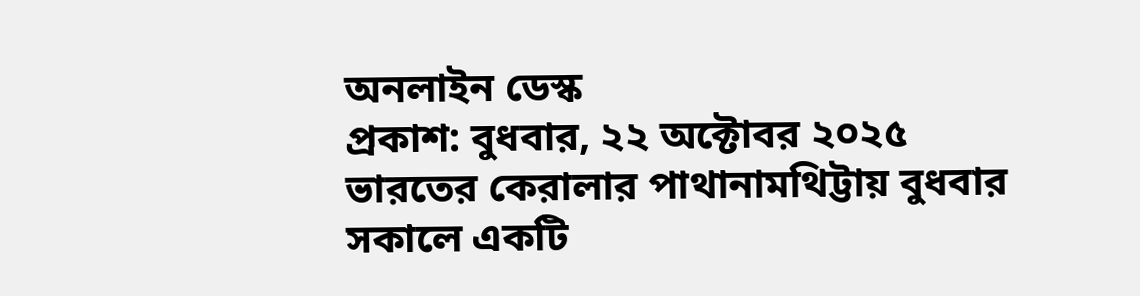অনলাইন ডেস্ক
প্রকাশ: বুধবার, ২২ অক্টোবর ২০২৫
ভারতের কেরালার পাথানামথিট্টায় বুধবার সকালে একটি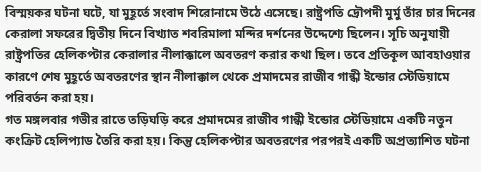বিস্ময়কর ঘটনা ঘটে, যা মুহূর্তে সংবাদ শিরোনামে উঠে এসেছে। রাষ্ট্রপতি দ্রৌপদী মুর্মু তাঁর চার দিনের কেরালা সফরের দ্বিতীয় দিনে বিখ্যাত শবরিমালা মন্দির দর্শনের উদ্দেশ্যে ছিলেন। সূচি অনুযায়ী রাষ্ট্রপতির হেলিকপ্টার কেরালার নীলাক্কালে অবতরণ করার কথা ছিল। তবে প্রতিকূল আবহাওয়ার কারণে শেষ মুহূর্তে অবতরণের স্থান নীলাক্কাল থেকে প্রমাদমের রাজীব গান্ধী ইন্ডোর স্টেডিয়ামে পরিবর্তন করা হয়।
গত মঙ্গলবার গভীর রাতে তড়িঘড়ি করে প্রমাদমের রাজীব গান্ধী ইন্ডোর স্টেডিয়ামে একটি নতুন কংক্রিট হেলিপ্যাড তৈরি করা হয়। কিন্তু হেলিকপ্টার অবতরণের পরপরই একটি অপ্রত্যাশিত ঘটনা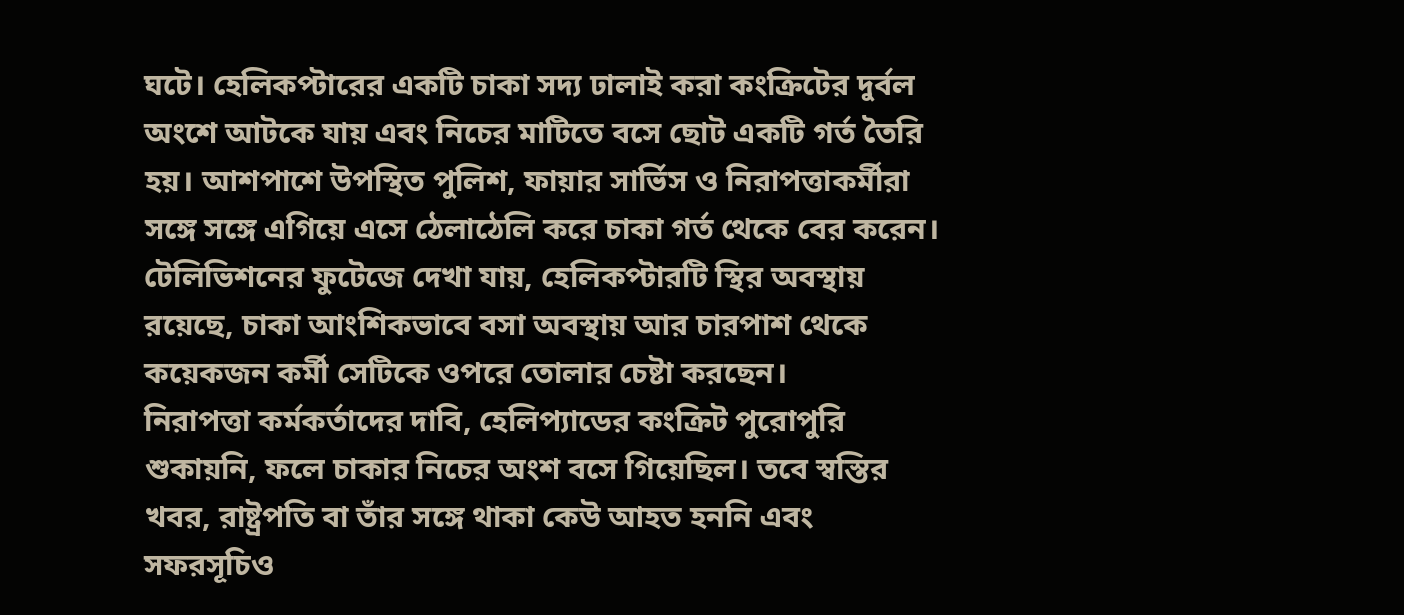ঘটে। হেলিকপ্টারের একটি চাকা সদ্য ঢালাই করা কংক্রিটের দুর্বল অংশে আটকে যায় এবং নিচের মাটিতে বসে ছোট একটি গর্ত তৈরি হয়। আশপাশে উপস্থিত পুলিশ, ফায়ার সার্ভিস ও নিরাপত্তাকর্মীরা সঙ্গে সঙ্গে এগিয়ে এসে ঠেলাঠেলি করে চাকা গর্ত থেকে বের করেন।
টেলিভিশনের ফুটেজে দেখা যায়, হেলিকপ্টারটি স্থির অবস্থায় রয়েছে, চাকা আংশিকভাবে বসা অবস্থায় আর চারপাশ থেকে কয়েকজন কর্মী সেটিকে ওপরে তোলার চেষ্টা করছেন।
নিরাপত্তা কর্মকর্তাদের দাবি, হেলিপ্যাডের কংক্রিট পুরোপুরি শুকায়নি, ফলে চাকার নিচের অংশ বসে গিয়েছিল। তবে স্বস্তির খবর, রাষ্ট্রপতি বা তাঁর সঙ্গে থাকা কেউ আহত হননি এবং সফরসূচিও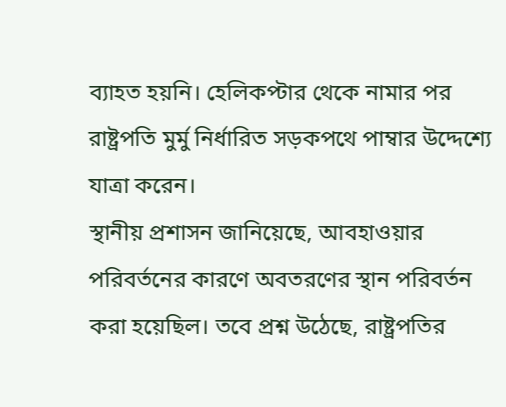ব্যাহত হয়নি। হেলিকপ্টার থেকে নামার পর রাষ্ট্রপতি মুর্মু নির্ধারিত সড়কপথে পাম্বার উদ্দেশ্যে যাত্রা করেন।
স্থানীয় প্রশাসন জানিয়েছে, আবহাওয়ার পরিবর্তনের কারণে অবতরণের স্থান পরিবর্তন করা হয়েছিল। তবে প্রশ্ন উঠেছে, রাষ্ট্রপতির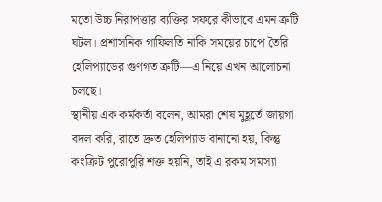মতো উচ্চ নিরাপত্তার ব্যক্তির সফরে কীভাবে এমন ত্রুটি ঘটল। প্রশাসনিক গাফিলতি নাকি সময়ের চাপে তৈরি হেলিপ্যাডের গুণগত ত্রুটি—এ নিয়ে এখন আলোচনা চলছে।
স্থানীয় এক কর্মকর্তা বলেন, আমরা শেষ মুহূর্তে জায়গা বদল করি, রাতে দ্রুত হেলিপ্যাড বানানো হয়, কিন্তু কংক্রিট পুরোপুরি শক্ত হয়নি, তাই এ রকম সমস্যা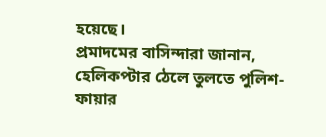হয়েছে।
প্রমাদমের বাসিন্দারা জানান, হেলিকপ্টার ঠেলে তুলতে পুলিশ-ফায়ার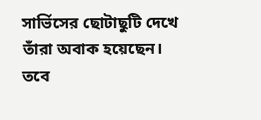সার্ভিসের ছোটাছুটি দেখে তাঁরা অবাক হয়েছেন। তবে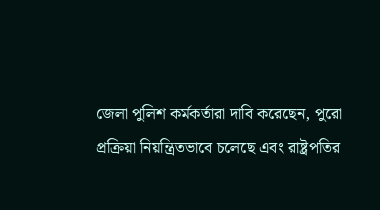জেলা পুলিশ কর্মকর্তারা দাবি করেছেন, পুরো প্রক্রিয়া নিয়ন্ত্রিতভাবে চলেছে এবং রাষ্ট্রপতির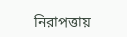নিরাপত্তায়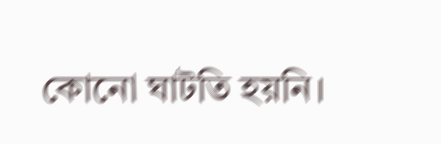কোনো ঘাটতি হয়নি।